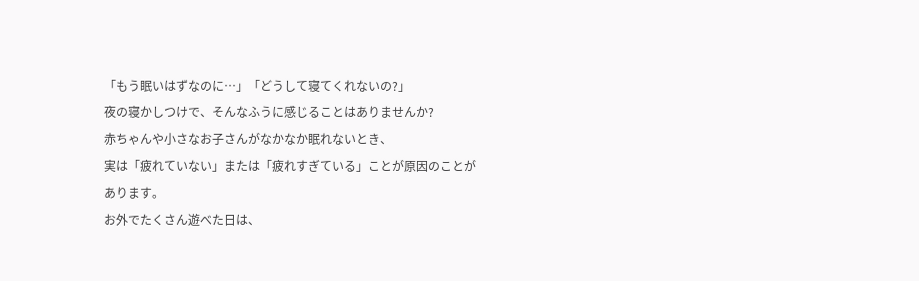「もう眠いはずなのに…」「どうして寝てくれないの?」
夜の寝かしつけで、そんなふうに感じることはありませんか?
赤ちゃんや小さなお子さんがなかなか眠れないとき、
実は「疲れていない」または「疲れすぎている」ことが原因のことがあります。
お外でたくさん遊べた日は、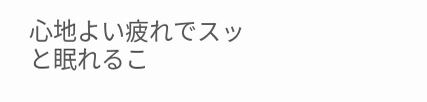心地よい疲れでスッと眠れるこ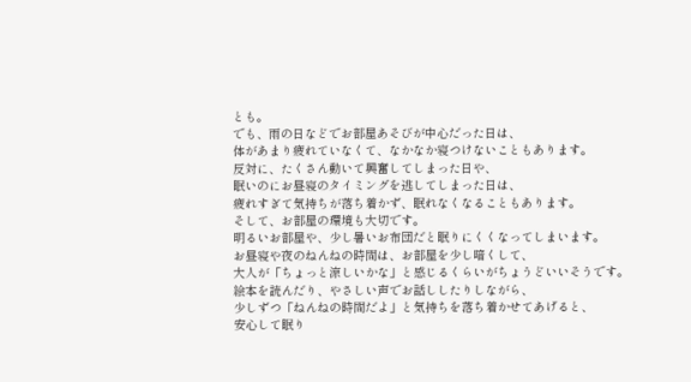とも。
でも、雨の日などでお部屋あそびが中心だった日は、
体があまり疲れていなくて、なかなか寝つけないこともあります。
反対に、たくさん動いて興奮してしまった日や、
眠いのにお昼寝のタイミングを逃してしまった日は、
疲れすぎて気持ちが落ち着かず、眠れなくなることもあります。
そして、お部屋の環境も大切です。
明るいお部屋や、少し暑いお布団だと眠りにくくなってしまいます。
お昼寝や夜のねんねの時間は、お部屋を少し暗くして、
大人が「ちょっと涼しいかな」と感じるくらいがちょうどいいそうです。
絵本を読んだり、やさしい声でお話ししたりしながら、
少しずつ「ねんねの時間だよ」と気持ちを落ち着かせてあげると、
安心して眠り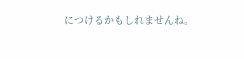につけるかもしれませんね。